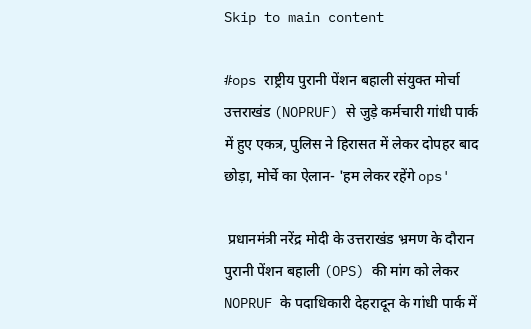Skip to main content

#ops राष्ट्रीय पुरानी पेंशन बहाली संयुक्त मोर्चा उत्तराखंड (NOPRUF) से जुड़े कर्मचारी गांधी पार्क में हुए एकत्र, पुलिस ने हिरासत में लेकर दोपहर बाद छोड़ा, मोर्चे का ऐलान- 'हम लेकर रहेंगे ops'

 प्रधानमंत्री नरेंद्र मोदी के उत्तराखंड भ्रमण के दौरान पुरानी पेंशन बहाली (OPS) की मांग को लेकर NOPRUF के पदाधिकारी देहरादून के गांधी पार्क में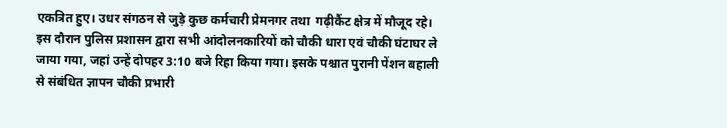एकत्रित हुए। उधर संगठन से जुड़े कुछ कर्मचारी प्रेमनगर तथा  गढ़ीकैंट क्षेत्र में मौजूद रहे। इस दौरान पुलिस प्रशासन द्वारा सभी आंदोलनकारियों को चौकी धारा एवं चौकी घंटाघर ले जाया गया, जहां उन्हें दोपहर 3:10 बजे रिहा किया गया। इसके पश्चात पुरानी पेंशन बहाली से संबंधित ज्ञापन चौकी प्रभारी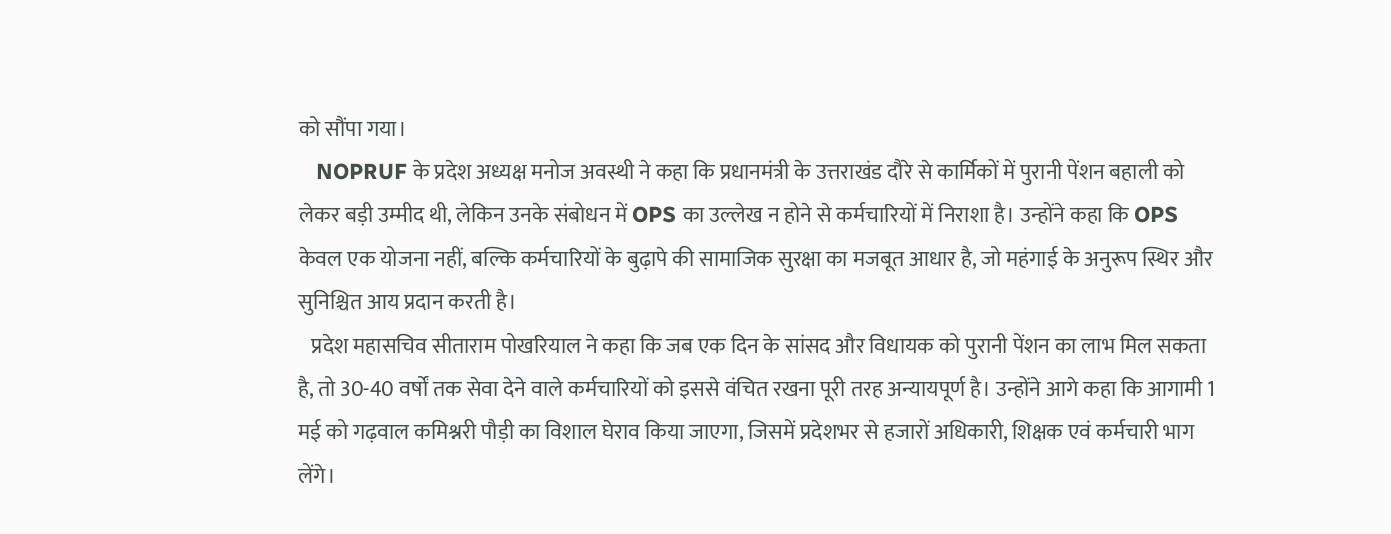को सौंपा गया।
   NOPRUF के प्रदेश अध्यक्ष मनोज अवस्थी ने कहा कि प्रधानमंत्री के उत्तराखंड दौरे से कार्मिकों में पुरानी पेंशन बहाली को लेकर बड़ी उम्मीद थी, लेकिन उनके संबोधन में OPS का उल्लेख न होने से कर्मचारियों में निराशा है। उन्होंने कहा कि OPS केवल एक योजना नहीं, बल्कि कर्मचारियों के बुढ़ापे की सामाजिक सुरक्षा का मजबूत आधार है, जो महंगाई के अनुरूप स्थिर और सुनिश्चित आय प्रदान करती है।
   प्रदेश महासचिव सीताराम पोखरियाल ने कहा कि जब एक दिन के सांसद और विधायक को पुरानी पेंशन का लाभ मिल सकता है, तो 30-40 वर्षों तक सेवा देने वाले कर्मचारियों को इससे वंचित रखना पूरी तरह अन्यायपूर्ण है। उन्होंने आगे कहा कि आगामी 1 मई को गढ़वाल कमिश्नरी पौड़ी का विशाल घेराव किया जाएगा, जिसमें प्रदेशभर से हजारों अधिकारी, शिक्षक एवं कर्मचारी भाग लेंगे।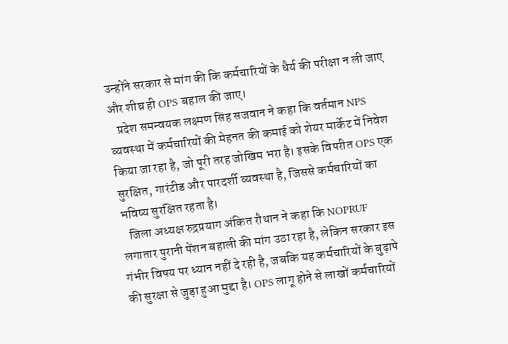उन्होंने सरकार से मांग की कि कर्मचारियों के धैर्य की परीक्षा न ली जाए और शीघ्र ही OPS बहाल की जाए।
   प्रदेश समन्वयक लक्ष्मण सिंह सजवान ने कहा कि वर्तमान NPS व्यवस्था में कर्मचारियों की मेहनत की कमाई को शेयर मार्केट में निवेश किया जा रहा है, जो पूरी तरह जोखिम भरा है। इसके विपरीत OPS एक सुरक्षित, गारंटीड और पारदर्शी व्यवस्था है, जिससे कर्मचारियों का भविष्य सुरक्षित रहता है।
   जिला अध्यक्ष रुद्रप्रयाग अंकित रौथान ने कहा कि NOPRUF लगातार पुरानी पेंशन बहाली की मांग उठा रहा है, लेकिन सरकार इस गंभीर विषय पर ध्यान नहीं दे रही है, जबकि यह कर्मचारियों के बुढ़ापे की सुरक्षा से जुड़ा हुआ मुद्दा है। OPS लागू होने से लाखों कर्मचारियों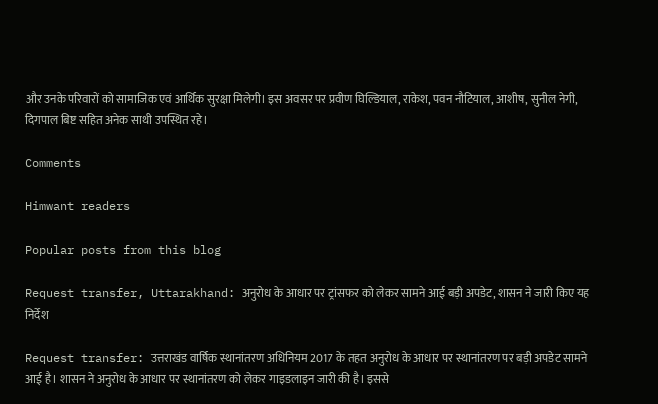और उनके परिवारों को सामाजिक एवं आर्थिक सुरक्षा मिलेगी। इस अवसर पर प्रवीण घिल्डियाल, राकेश, पवन नौटियाल, आशीष, सुनील नेगी, दिगपाल बिष्ट सहित अनेक साथी उपस्थित रहे।

Comments

Himwant readers

Popular posts from this blog

Request transfer, Uttarakhand: अनुरोध के आधार पर ट्रांसफर को लेकर सामने आई बड़ी अपडेट, शासन ने जारी किए यह निर्देश

Request transfer: उत्तराखंड वार्षिक स्थानांतरण अधिनियम 2017 के तहत अनुरोध के आधार पर स्थानांतरण पर बड़ी अपडेट सामने आई है। शासन ने अनुरोध के आधार पर स्थानांतरण को लेकर गाइडलाइन जारी की है। इससे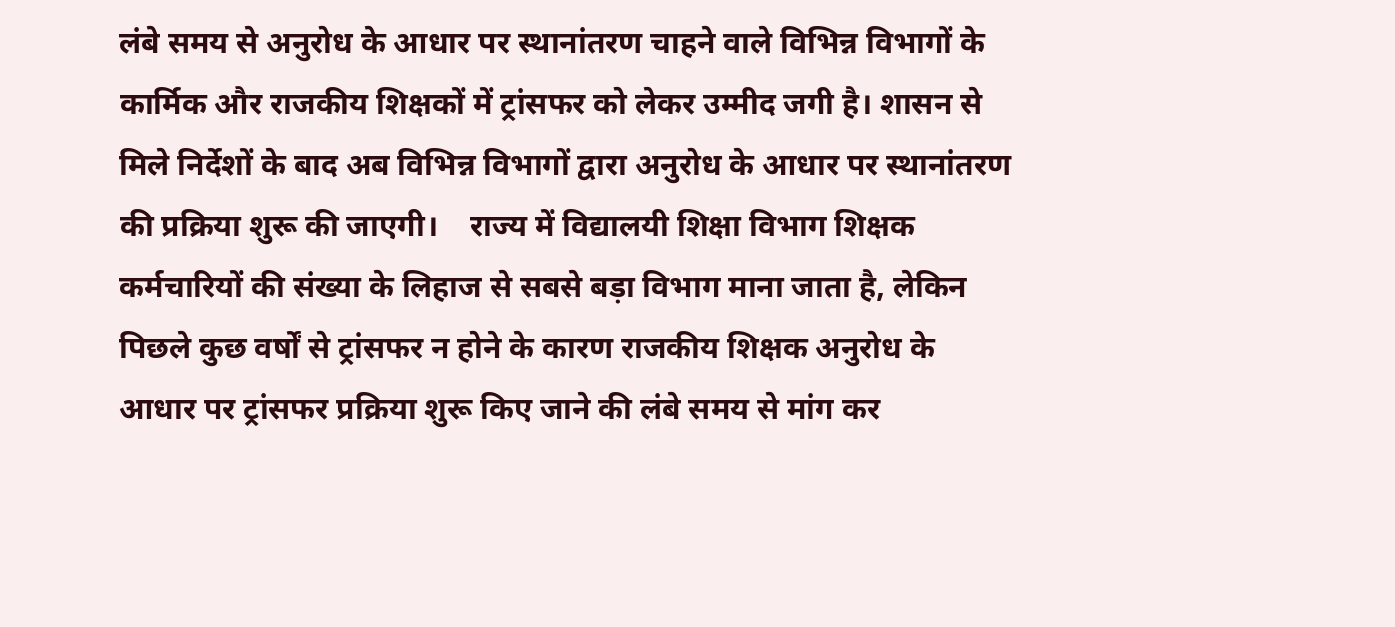लंबे समय से अनुरोध के आधार पर स्थानांतरण चाहने वाले विभिन्न विभागों के कार्मिक और राजकीय शिक्षकों में ट्रांसफर को लेकर उम्मीद जगी है। शासन से मिले निर्देशों के बाद अब विभिन्न विभागों द्वारा अनुरोध के आधार पर स्थानांतरण की प्रक्रिया शुरू की जाएगी।    राज्य में विद्यालयी शिक्षा विभाग शिक्षक कर्मचारियों की संख्या के लिहाज से सबसे बड़ा विभाग माना जाता है, लेकिन पिछले कुछ वर्षों से ट्रांसफर न होने के कारण राजकीय शिक्षक अनुरोध के आधार पर ट्रांसफर प्रक्रिया शुरू किए जाने की लंबे समय से मांग कर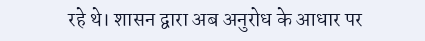रहे थे। शासन द्वारा अब अनुरोध के आधार पर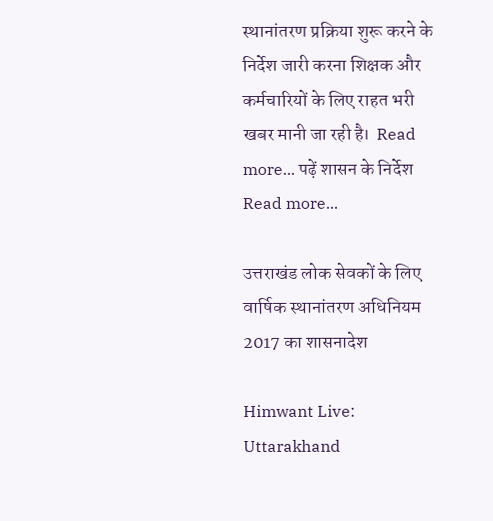स्थानांतरण प्रक्रिया शुरू करने के निर्देश जारी करना शिक्षक और कर्मचारियों के लिए राहत भरी खबर मानी जा रही है।  Read more... पढ़ें शासन के निर्देश  Read more...

उत्तराखंड लोक सेवकों के लिए वार्षिक स्थानांतरण अधिनियम 2017 का शासनादेश

Himwant Live: Uttarakhand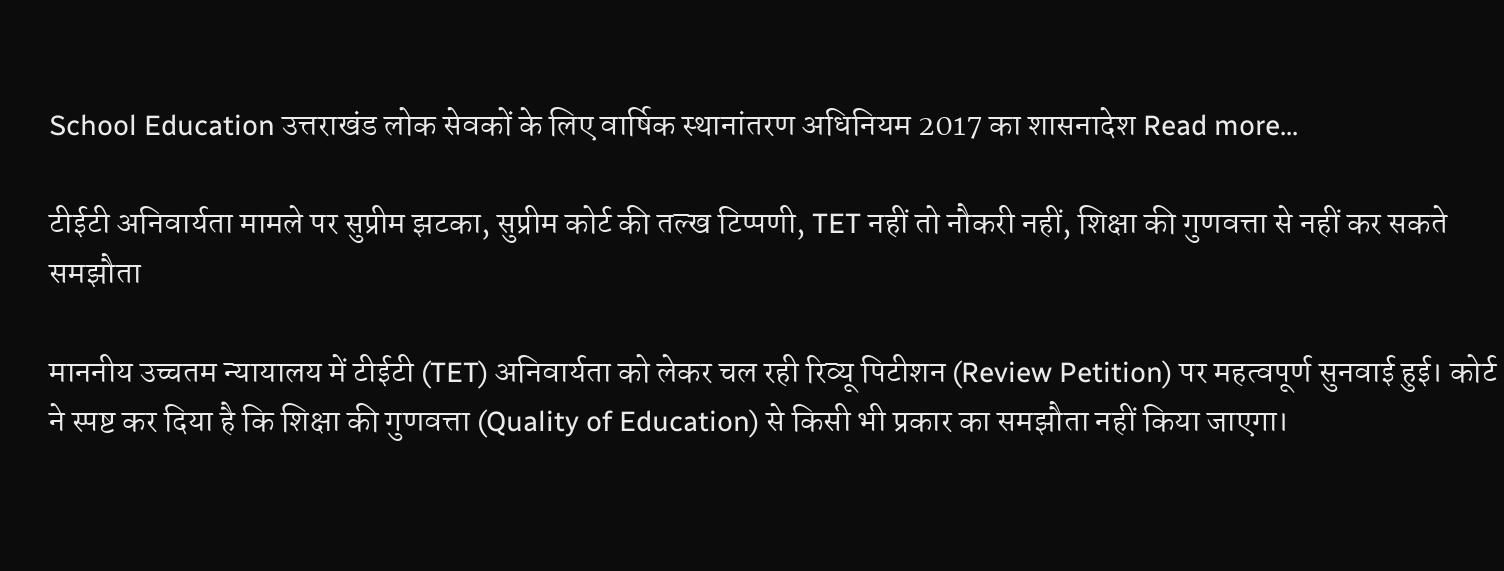School Education उत्तराखंड लोक सेवकों के लिए वार्षिक स्थानांतरण अधिनियम 2017 का शासनादेश Read more...

टीईटी अनिवार्यता मामले पर सुप्रीम झटका, सुप्रीम कोर्ट की तल्ख टिप्पणी, TET नहीं तो नौकरी नहीं, शिक्षा की गुणवत्ता से नहीं कर सकते समझौता

माननीय उच्चतम न्यायालय में टीईटी (TET) अनिवार्यता को लेकर चल रही रिव्यू पिटीशन (Review Petition) पर महत्वपूर्ण सुनवाई हुई। कोर्ट ने स्पष्ट कर दिया है कि शिक्षा की गुणवत्ता (Quality of Education) से किसी भी प्रकार का समझौता नहीं किया जाएगा।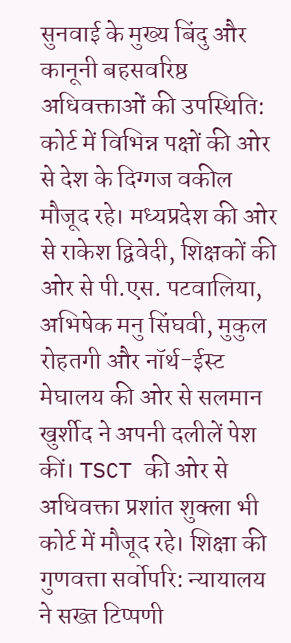सुनवाई के मुख्य बिंदु और कानूनी बहसवरिष्ठ अधिवक्ताओं की उपस्थिति: कोर्ट में विभिन्न पक्षों की ओर से देश के दिग्गज वकील मौजूद रहे। मध्यप्रदेश की ओर से राकेश द्विवेदी, शिक्षकों की ओर से पी.एस. पटवालिया, अभिषेक मनु सिंघवी, मुकुल रोहतगी और नॉर्थ-ईस्ट मेघालय की ओर से सलमान खुर्शीद ने अपनी दलीलें पेश कीं। TSCT की ओर से अधिवक्ता प्रशांत शुक्ला भी कोर्ट में मौजूद रहे। शिक्षा की गुणवत्ता सर्वोपरि: न्यायालय ने सख्त टिप्पणी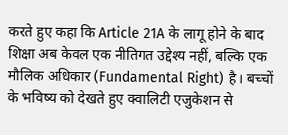करते हुए कहा कि Article 21A के लागू होने के बाद शिक्षा अब केवल एक नीतिगत उद्देश्य नहीं, बल्कि एक मौलिक अधिकार (Fundamental Right) है। बच्चों के भविष्य को देखते हुए क्वालिटी एजुकेशन से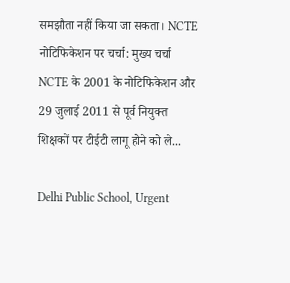समझौता नहीं किया जा सकता। NCTE नोटिफिकेशन पर चर्चा: मुख्य चर्चा NCTE के 2001 के नोटिफिकेशन और 29 जुलाई 2011 से पूर्व नियुक्त शिक्षकों पर टीईटी लागू होने को ले...

Delhi Public School, Urgent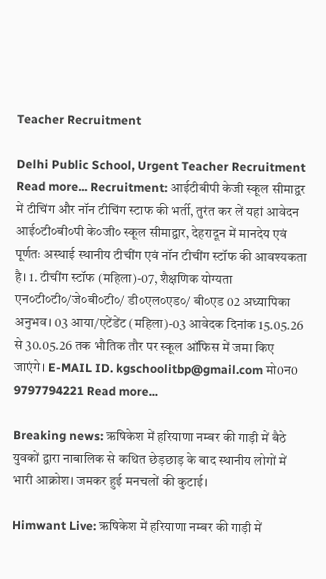Teacher Recruitment

Delhi Public School, Urgent Teacher Recruitment   Read more... Recruitment: आईटीबीपी केजी स्कूल सीमाद्वर में टीचिंग और नॉन टीचिंग स्टाफ की भर्ती, तुरंत कर लें यहां आवेदन आई०टी०बी०पी के०जी० स्कूल सीमाद्वार, देहरादून में मानदेय एवं पूर्णतः अस्थाई स्थानीय टीचींग एवं नॉन टीचींग स्टॉफ की आवश्यकता है। 1. टीचींग स्टॉफ (महिला)-07, शैक्षणिक योग्यता एन०टी०टी०/जे०बी०टी०/ डी०एल०एड०/ बी०एड 02 अध्यापिका अनुभव। 03 आया/एटेंडेंट (महिला)-03 आवेदक दिनांक 15.05.26 से 30.05.26 तक भौतिक तौर पर स्कूल ऑफिस में जमा किए जाएंगे। E-MAIL ID. kgschoolitbp@gmail.com मो0न0 9797794221 Read more...

Breaking news: ऋषिकेश में हरियाणा नम्बर की गाड़ी में बैठे युवकों द्वारा नाबालिक से कथित छेड़छाड़ के बाद स्थानीय लोगों में भारी आक्रोश। जमकर हुई मनचलों की कुटाई।

Himwant Live: ऋषिकेश में हरियाणा नम्बर की गाड़ी में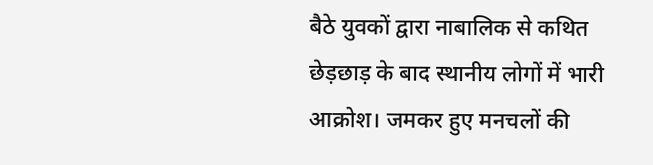बैठे युवकों द्वारा नाबालिक से कथित छेड़छाड़ के बाद स्थानीय लोगों में भारी आक्रोश। जमकर हुए मनचलों की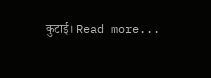कुटाई। Read more...